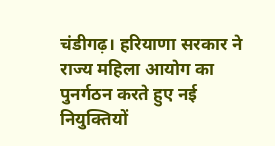चंडीगढ़। हरियाणा सरकार ने राज्य महिला आयोग का पुनर्गठन करते हुए नई नियुक्तियों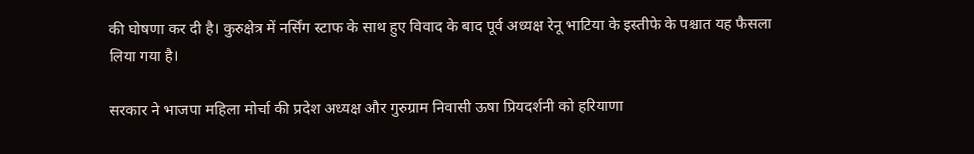की घोषणा कर दी है। कुरुक्षेत्र में नर्सिंग स्टाफ के साथ हुए विवाद के बाद पूर्व अध्यक्ष रेनू भाटिया के इस्तीफे के पश्चात यह फैसला लिया गया है।

सरकार ने भाजपा महिला मोर्चा की प्रदेश अध्यक्ष और गुरुग्राम निवासी ऊषा प्रियदर्शनी को हरियाणा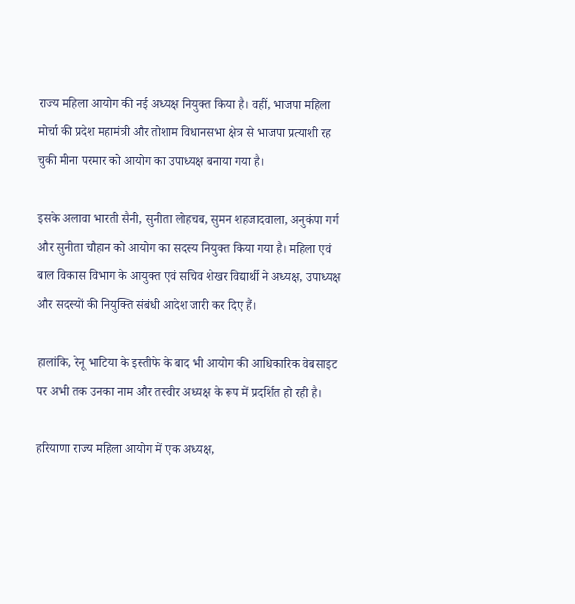राज्य महिला आयोग की नई अध्यक्ष नियुक्त किया है। वहीं, भाजपा महिला मोर्चा की प्रदेश महामंत्री और तोशाम विधानसभा क्षेत्र से भाजपा प्रत्याशी रह चुकी मीना परमार को आयोग का उपाध्यक्ष बनाया गया है।

इसके अलावा भारती सैनी, सुनीता लोहचब, सुमन शहजादवाला, अनुकंपा गर्ग और सुनीता चौहान को आयोग का सदस्य नियुक्त किया गया है। महिला एवं बाल विकास विभाग के आयुक्त एवं सचिव शेखर विद्यार्थी ने अध्यक्ष, उपाध्यक्ष और सदस्यों की नियुक्ति संबंधी आदेश जारी कर दिए हैं।

हालांकि, रेनू भाटिया के इस्तीफे के बाद भी आयोग की आधिकारिक वेबसाइट पर अभी तक उनका नाम और तस्वीर अध्यक्ष के रूप में प्रदर्शित हो रही है।

हरियाणा राज्य महिला आयोग में एक अध्यक्ष,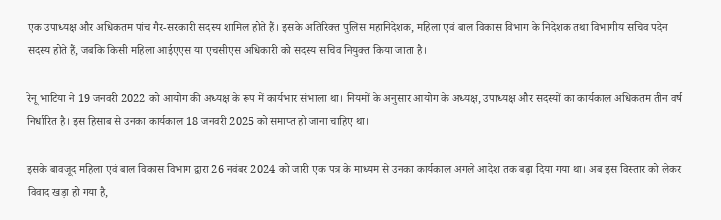एक उपाध्यक्ष और अधिकतम पांच गैर-सरकारी सदस्य शामिल होते हैं। इसके अतिरिक्त पुलिस महानिदेशक, महिला एवं बाल विकास विभाग के निदेशक तथा विभागीय सचिव पदेन सदस्य होते हैं, जबकि किसी महिला आईएएस या एचसीएस अधिकारी को सदस्य सचिव नियुक्त किया जाता है।

रेनू भाटिया ने 19 जनवरी 2022 को आयोग की अध्यक्ष के रूप में कार्यभार संभाला था। नियमों के अनुसार आयोग के अध्यक्ष, उपाध्यक्ष और सदस्यों का कार्यकाल अधिकतम तीन वर्ष निर्धारित है। इस हिसाब से उनका कार्यकाल 18 जनवरी 2025 को समाप्त हो जाना चाहिए था।

इसके बावजूद महिला एवं बाल विकास विभाग द्वारा 26 नवंबर 2024 को जारी एक पत्र के माध्यम से उनका कार्यकाल अगले आदेश तक बढ़ा दिया गया था। अब इस विस्तार को लेकर विवाद खड़ा हो गया है,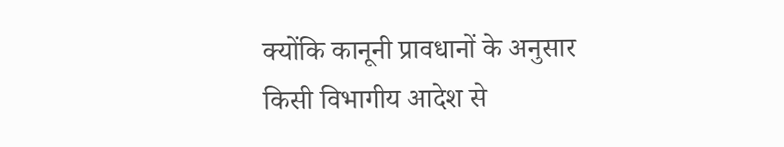क्योंकि कानूनी प्रावधानों के अनुसार किसी विभागीय आदेश से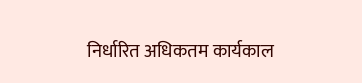निर्धारित अधिकतम कार्यकाल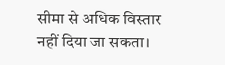सीमा से अधिक विस्तार नहीं दिया जा सकता।